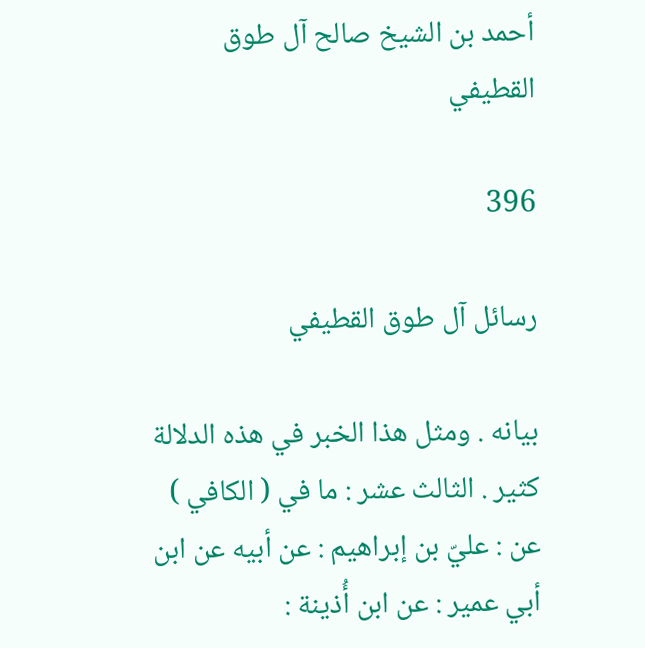أحمد بن الشيخ صالح آل طوق القطيفي

396

رسائل آل طوق القطيفي

بيانه . ومثل هذا الخبر في هذه الدلالة كثير . الثالث عشر : ما في ( الكافي ) عن : عليّ بن إبراهيم : عن أبيه عن ابن أبي عمير : عن ابن أُذينة :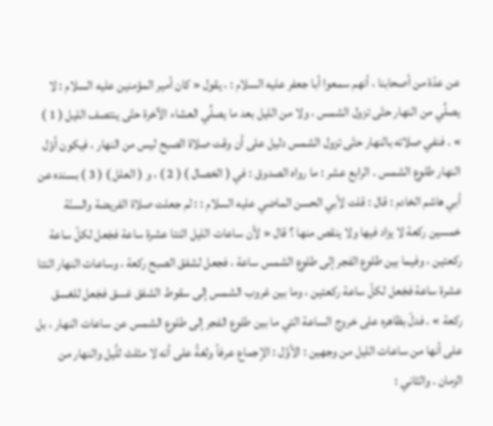عن عدّة من أصحابنا ، أنهم سمعوا أبا جعفر عليه السلام : ، يقول « كان أمير المؤمنين عليه السلام : لا يصلِّي من النهار حتّى تزول الشمس ، ولا من الليل بعد ما يصلِّي العشاء الآخرة حتّى ينتصف الليل ( 1 ) » . فنفي صلاته بالنهار حتّى تزول الشمس دليل على أن وقت صلاة الصبح ليس من النهار ، فيكون أوّل النهار طلوع الشمس . الرابع عشر : ما رواه الصدوق : في ( الخصال ) ( 2 ) ، و ( العلل ) ( 3 ) بسنده عن أبي هاشم الخادم : قال : قلت لأبي الحسن الماضي عليه السلام : : لم جعلت صلاة الفريضة والسنّة خمسين ركعة لا يزاد فيها ولا ينقص منها ؟ قال « لأن ساعات الليل اثنتا عشرة ساعة فجَعل لكلّ ساعة ركعتين ، وفيما بين طلوع الفجر إلى طلوع الشمس ساعة ، فجعل لشفق الصبح ركعة ، وساعات النهار اثنتا عشرة ساعة فجَعل لكلّ ساعة ركعتين ، وما بين غروب الشمس إلى سقوط الشفق غسق فجَعل للغسق ركعة » . فدلّ بظاهره على خروج الساعة التي ما بين طلوع الفجر إلى طلوع الشمس عن ساعات النهار ، بل على أنها من ساعات الليل من وجهين : الأوَّل : الإجماع عرفاً ولغةً على أنه لا مثلث للَّيل والنهار من الزمان . والثاني :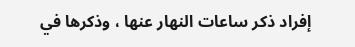إفراد ذكر ساعات النهار عنها ، وذكرها في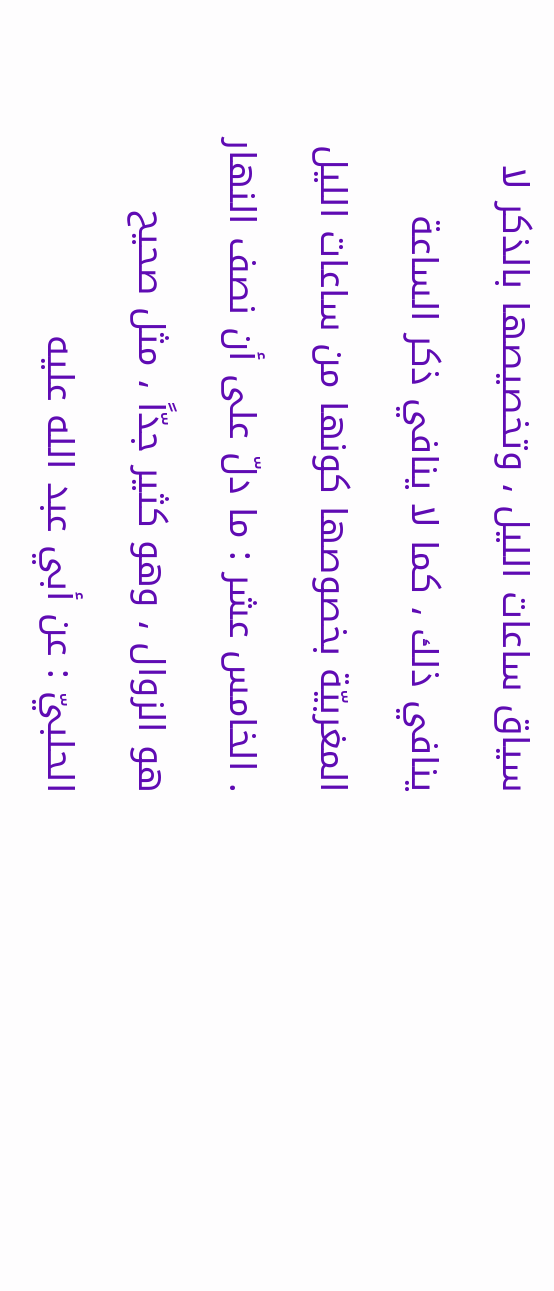سياق ساعات الليل ، وتخصيصها بالذكر لا ينافي ذلك ، كما لا ينافي ذكر الساعة المغربيّة بخصوصها كونها من ساعات الليل . الخامس عشر : ما دلّ على أن نصف النهار هو الزوال ، وهو كثير جدّاً ، مثل صحيح الحلبيّ : عن أبي عبد الله عليه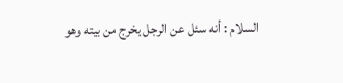السلام : أنه سئل عن الرجل يخرج من بيته وهو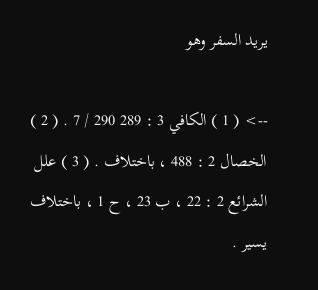يريد السفر وهو

--> ( 1 ) الكافي 3 : 289 290 / 7 . ( 2 ) الخصال 2 : 488 ، باختلاف . ( 3 ) علل الشرائع 2 : 22 ، ب 23 ، ح 1 ، باختلاف يسير .